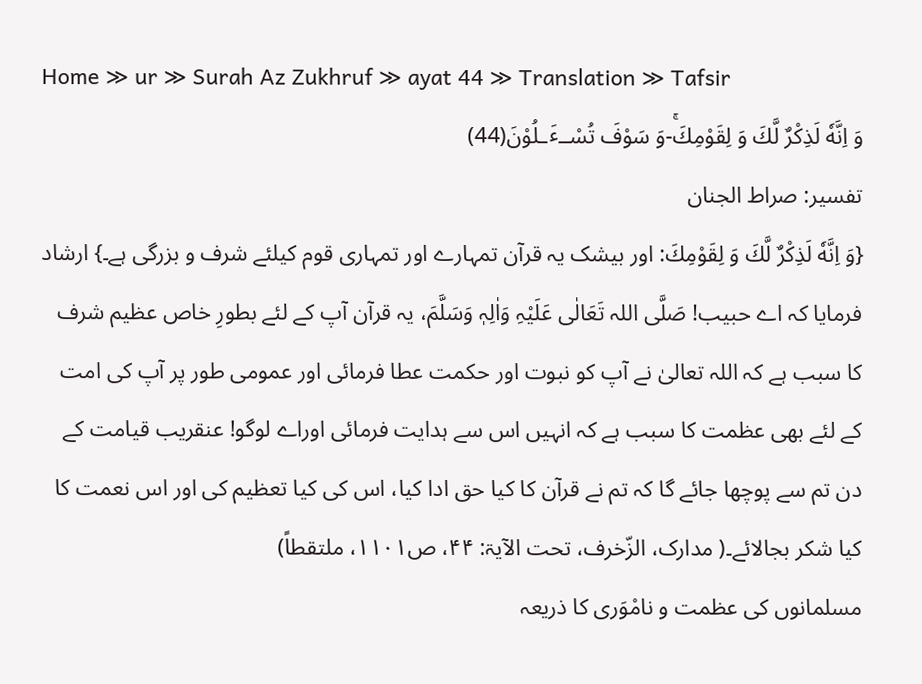Home ≫ ur ≫ Surah Az Zukhruf ≫ ayat 44 ≫ Translation ≫ Tafsir
وَ اِنَّهٗ لَذِكْرٌ لَّكَ وَ لِقَوْمِكَۚ-وَ سَوْفَ تُسْــٴَـلُوْنَ(44)
تفسیر: صراط الجنان
{وَ اِنَّهٗ لَذِكْرٌ لَّكَ وَ لِقَوْمِكَ: اور بیشک یہ قرآن تمہارے اور تمہاری قوم کیلئے شرف و بزرگی ہے۔} ارشاد فرمایا کہ اے حبیب! صَلَّی اللہ تَعَالٰی عَلَیْہِ وَاٰلِہٖ وَسَلَّمَ، یہ قرآن آپ کے لئے بطورِ خاص عظیم شرف کا سبب ہے کہ اللہ تعالیٰ نے آپ کو نبوت اور حکمت عطا فرمائی اور عمومی طور پر آپ کی امت کے لئے بھی عظمت کا سبب ہے کہ انہیں اس سے ہدایت فرمائی اوراے لوگو! عنقریب قیامت کے دن تم سے پوچھا جائے گا کہ تم نے قرآن کا کیا حق ادا کیا، اس کی کیا تعظیم کی اور اس نعمت کا کیا شکر بجالائے۔( مدارک، الزّخرف، تحت الآیۃ: ۴۴، ص۱۱۰۱، ملتقطاً)
مسلمانوں کی عظمت و نامْوَری کا ذریعہ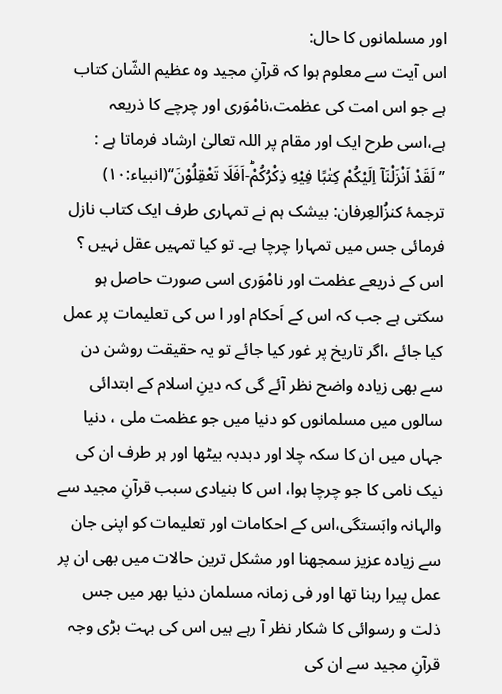اور مسلمانوں کا حال:
اس آیت سے معلوم ہوا کہ قرآنِ مجید وہ عظیم الشّان کتاب ہے جو اس امت کی عظمت،نامْوَری اور چرچے کا ذریعہ ہے،اسی طرح ایک اور مقام پر اللہ تعالیٰ ارشاد فرماتا ہے :
’’لَقَدْ اَنْزَلْنَاۤ اِلَیْكُمْ كِتٰبًا فِیْهِ ذِكْرُكُمْؕ-اَفَلَا تَعْقِلُوْنَ‘‘(انبیاء:۱۰)
ترجمۂ کنزُالعِرفان: بیشک ہم نے تمہاری طرف ایک کتاب نازل فرمائی جس میں تمہارا چرچا ہے۔ تو کیا تمہیں عقل نہیں ؟
اس کے ذریعے عظمت اور نامْوَری اسی صورت حاصل ہو سکتی ہے جب کہ اس کے اَحکام اور ا س کی تعلیمات پر عمل کیا جائے ،اگر تاریخ پر غور کیا جائے تو یہ حقیقت روشن دن سے بھی زیادہ واضح نظر آئے گی کہ دینِ اسلام کے ابتدائی سالوں میں مسلمانوں کو دنیا میں جو عظمت ملی ، دنیا جہاں میں ان کا سکہ چلا اور دبدبہ بیٹھا اور ہر طرف ان کی نیک نامی کا جو چرچا ہوا، اس کا بنیادی سبب قرآنِ مجید سے والہانہ وابَستگی،اس کے احکامات اور تعلیمات کو اپنی جان سے زیادہ عزیز سمجھنا اور مشکل ترین حالات میں بھی ان پر عمل پیرا رہنا تھا اور فی زمانہ مسلمان دنیا بھر میں جس ذلت و رسوائی کا شکار نظر آ رہے ہیں اس کی بہت بڑی وجہ قرآنِ مجید سے ان کی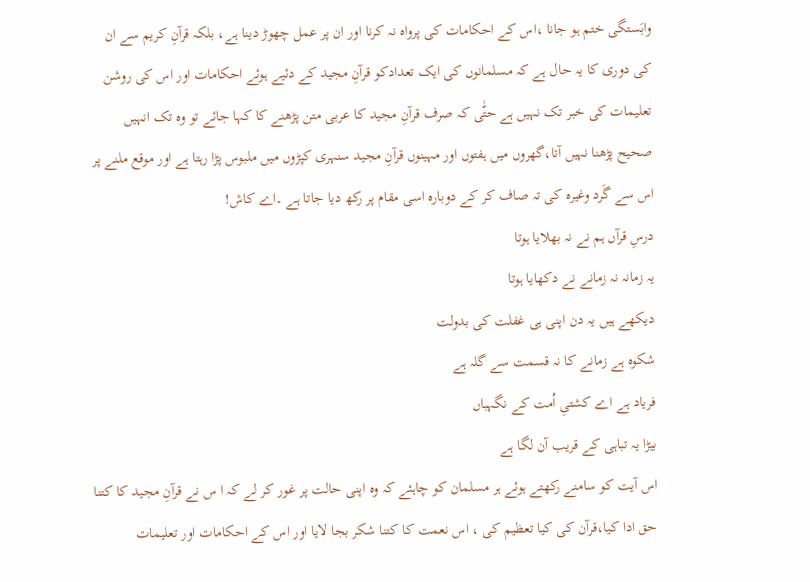وابَستگی ختم ہو جانا ،اس کے احکامات کی پرواہ نہ کرنا اور ان پر عمل چھوڑ دینا ہے، بلکہ قرآنِ کریم سے ان کی دوری کا یہ حال ہے کہ مسلمانوں کی ایک تعدادکو قرآنِ مجید کے دئیے ہوئے احکامات اور اس کی روشن تعلیمات کی خبر تک نہیں ہے حتّٰی کہ صرف قرآنِ مجید کا عربی متن پڑھنے کا کہا جائے تو وہ تک انہیں صحیح پڑھنا نہیں آتا،گھروں میں ہفتوں اور مہینوں قرآنِ مجید سنہری کپڑوں میں ملبوس پڑا رہتا ہے اور موقع ملنے پر اس سے گَرد وغیرہ کی تہ صاف کر کے دوبارہ اسی مقام پر رکھ دیا جاتا ہے ۔اے کاش!
درسِ قرآں ہم نے نہ بھلایا ہوتا
یہ زمانہ نہ زمانے نے دکھایا ہوتا
دیکھے ہیں یہ دن اپنی ہی غفلت کی بدولت
شکوہ ہے زمانے کا نہ قسمت سے گلہ ہے
فریاد ہے اے کشتیِ اُمت کے نگہباں
بیڑا یہ تباہی کے قریب آن لگا ہے
اس آیت کو سامنے رکھتے ہوئے ہر مسلمان کو چاہئے کہ وہ اپنی حالت پر غور کر لے کہ ا س نے قرآنِ مجید کا کتنا حق ادا کیا،قرآن کی کیا تعظیم کی ، اس نعمت کا کتنا شکر بجا لایا اور اس کے احکامات اور تعلیمات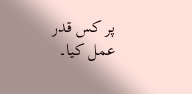پر کس قدر عمل کیا۔